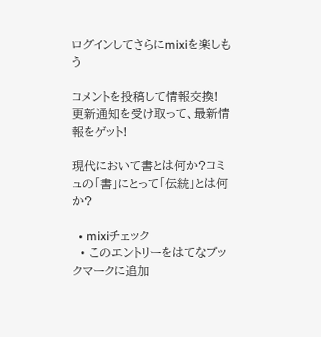ログインしてさらにmixiを楽しもう

コメントを投稿して情報交換!
更新通知を受け取って、最新情報をゲット!

現代において書とは何か?コミュの「書」にとって「伝統」とは何か?

  • mixiチェック
  • このエントリーをはてなブックマークに追加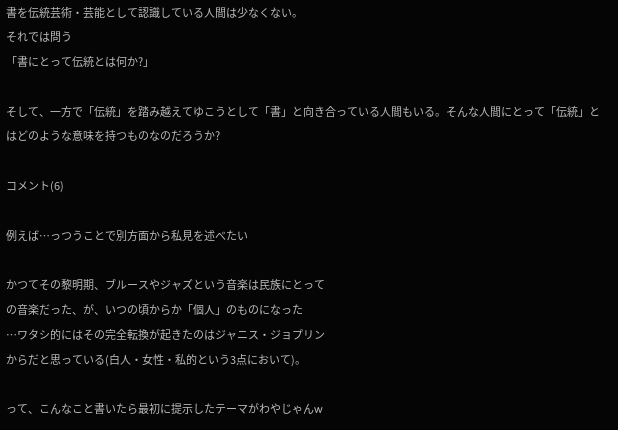書を伝統芸術・芸能として認識している人間は少なくない。
それでは問う
「書にとって伝統とは何か?」

そして、一方で「伝統」を踏み越えてゆこうとして「書」と向き合っている人間もいる。そんな人間にとって「伝統」とはどのような意味を持つものなのだろうか?

コメント(6)

例えば…っつうことで別方面から私見を述べたい

かつてその黎明期、ブルースやジャズという音楽は民族にとって
の音楽だった、が、いつの頃からか「個人」のものになった
…ワタシ的にはその完全転換が起きたのはジャニス・ジョプリン
からだと思っている(白人・女性・私的という3点において)。

って、こんなこと書いたら最初に提示したテーマがわやじゃんw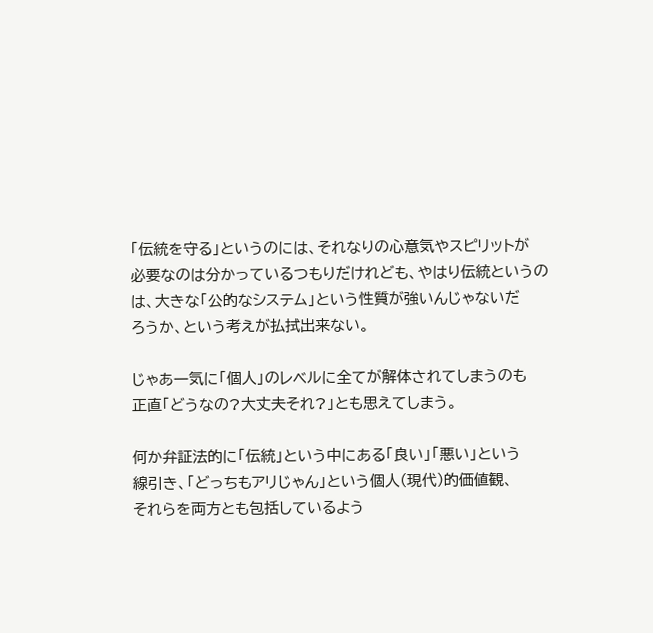「伝統を守る」というのには、それなりの心意気やスピリットが
必要なのは分かっているつもりだけれども、やはり伝統というの
は、大きな「公的なシステム」という性質が強いんじゃないだ
ろうか、という考えが払拭出来ない。

じゃあ一気に「個人」のレベルに全てが解体されてしまうのも
正直「どうなの?大丈夫それ?」とも思えてしまう。

何か弁証法的に「伝統」という中にある「良い」「悪い」という
線引き、「どっちもアリじゃん」という個人(現代)的価値観、
それらを両方とも包括しているよう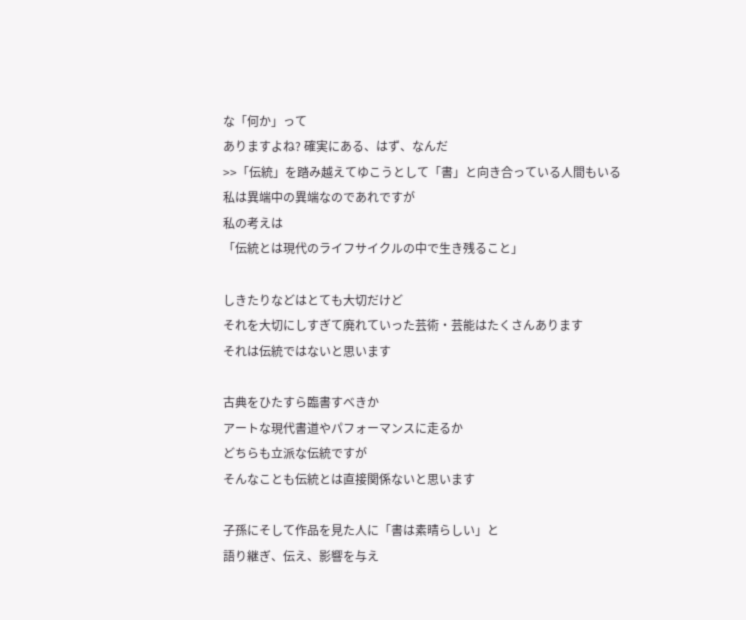な「何か」って
ありますよね? 確実にある、はず、なんだ
>>「伝統」を踏み越えてゆこうとして「書」と向き合っている人間もいる
私は異端中の異端なのであれですが
私の考えは
「伝統とは現代のライフサイクルの中で生き残ること」

しきたりなどはとても大切だけど
それを大切にしすぎて廃れていった芸術・芸能はたくさんあります
それは伝統ではないと思います

古典をひたすら臨書すべきか
アートな現代書道やパフォーマンスに走るか
どちらも立派な伝統ですが
そんなことも伝統とは直接関係ないと思います

子孫にそして作品を見た人に「書は素晴らしい」と
語り継ぎ、伝え、影響を与え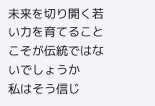未来を切り開く若い力を育てることこそが伝統ではないでしょうか
私はそう信じ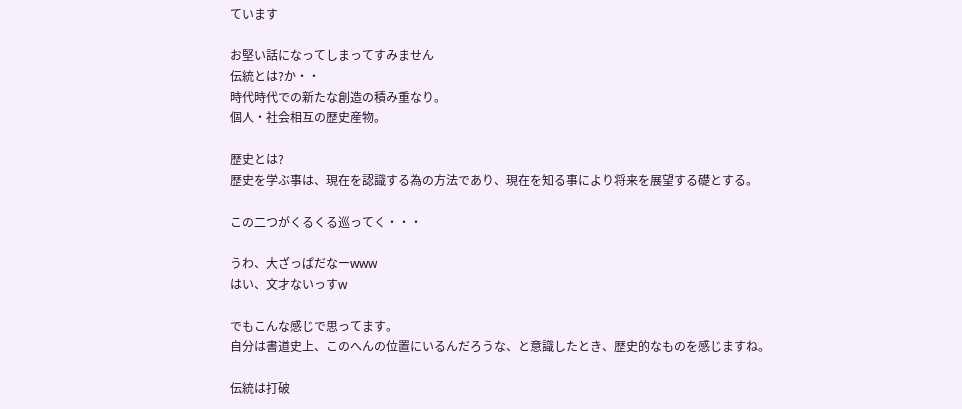ています

お堅い話になってしまってすみません
伝統とは?か・・
時代時代での新たな創造の積み重なり。
個人・社会相互の歴史産物。

歴史とは?
歴史を学ぶ事は、現在を認識する為の方法であり、現在を知る事により将来を展望する礎とする。

この二つがくるくる巡ってく・・・

うわ、大ざっぱだなーwww
はい、文才ないっすw

でもこんな感じで思ってます。
自分は書道史上、このへんの位置にいるんだろうな、と意識したとき、歴史的なものを感じますね。

伝統は打破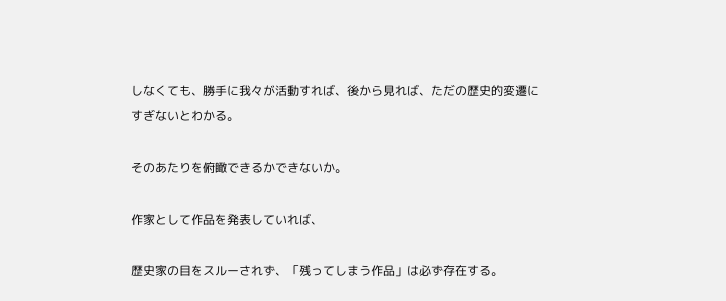しなくても、勝手に我々が活動すれば、後から見れば、ただの歴史的変遷にすぎないとわかる。

そのあたりを俯瞰できるかできないか。

作家として作品を発表していれば、

歴史家の目をスルーされず、「残ってしまう作品」は必ず存在する。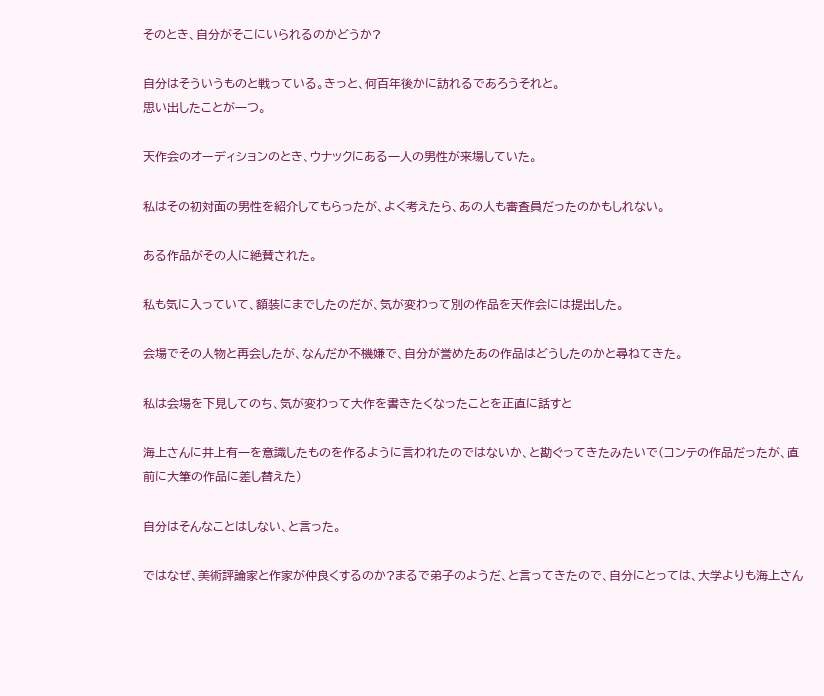そのとき、自分がそこにいられるのかどうか?

自分はそういうものと戦っている。きっと、何百年後かに訪れるであろうそれと。
思い出したことが一つ。

天作会のオーディションのとき、ウナックにある一人の男性が来場していた。

私はその初対面の男性を紹介してもらったが、よく考えたら、あの人も審査員だったのかもしれない。

ある作品がその人に絶賛された。

私も気に入っていて、額装にまでしたのだが、気が変わって別の作品を天作会には提出した。

会場でその人物と再会したが、なんだか不機嫌で、自分が誉めたあの作品はどうしたのかと尋ねてきた。

私は会場を下見してのち、気が変わって大作を書きたくなったことを正直に話すと

海上さんに井上有一を意識したものを作るように言われたのではないか、と勘ぐってきたみたいで(コンテの作品だったが、直前に大筆の作品に差し替えた)

自分はそんなことはしない、と言った。

ではなぜ、美術評論家と作家が仲良くするのか?まるで弟子のようだ、と言ってきたので、自分にとっては、大学よりも海上さん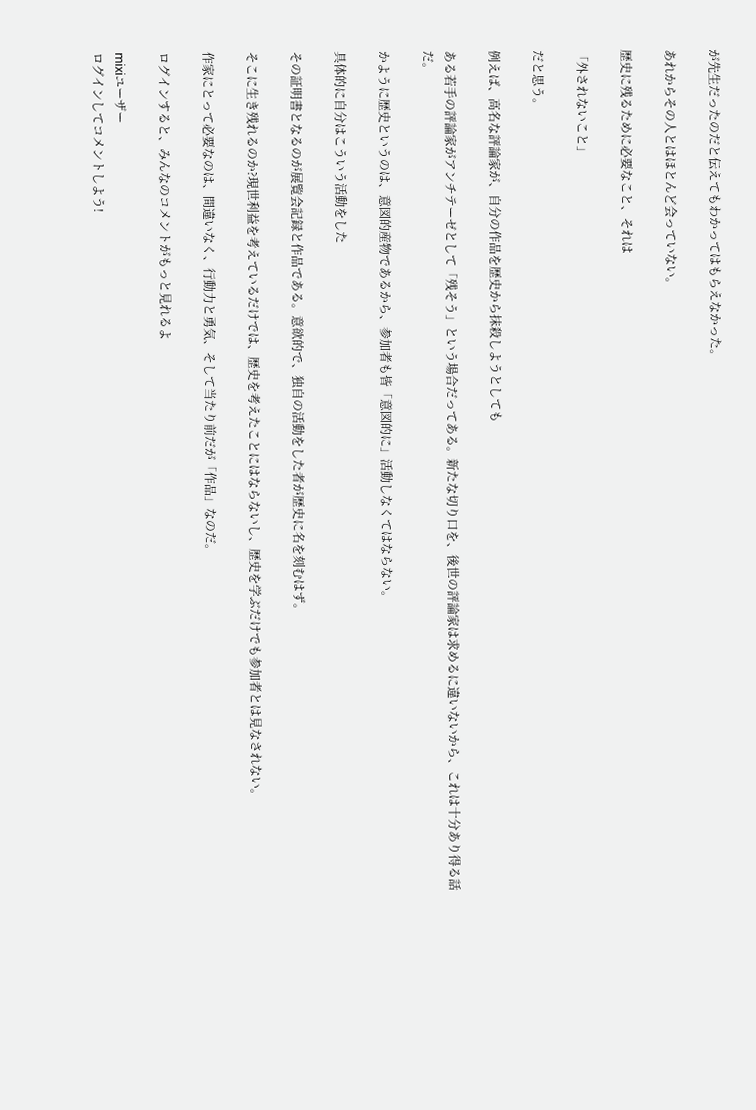が先生だったのだと伝えてもわかってはもらえなかった。

あれからその人とはほとんど会っていない。

歴史に残るために必要なこと、それは

「外されないこと」

だと思う。

例えば、高名な評論家が、自分の作品を歴史から抹殺しようとしても

ある若手の評論家がアンチテーゼとして「残そう」という場合だってある。新たな切り口を、後世の評論家は求めるに違いないから、これは十分あり得る話だ。

かように歴史というのは、意図的産物であるから、参加者も皆「意図的に」活動しなくてはならない。

具体的に自分はこういう活動をした

その証明書となるのが展覧会記録と作品である。意欲的で、独自の活動をした者が歴史に名を刻むはず。

そこに生き残れるのか?現世利益を考えているだけでは、歴史を考えたことにはならないし、歴史を学ぶだけでも参加者とは見なされない。

作家にとって必要なのは、間違いなく、行動力と勇気、そして当たり前だが「作品」なのだ。

ログインすると、みんなのコメントがもっと見れるよ

mixiユーザー
ログインしてコメントしよう!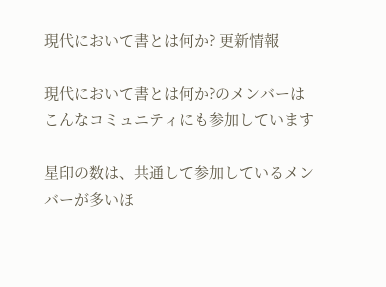現代において書とは何か? 更新情報

現代において書とは何か?のメンバーはこんなコミュニティにも参加しています

星印の数は、共通して参加しているメンバーが多いほ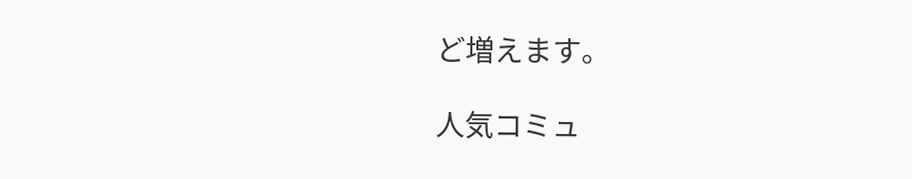ど増えます。

人気コミュ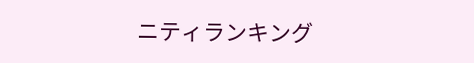ニティランキング